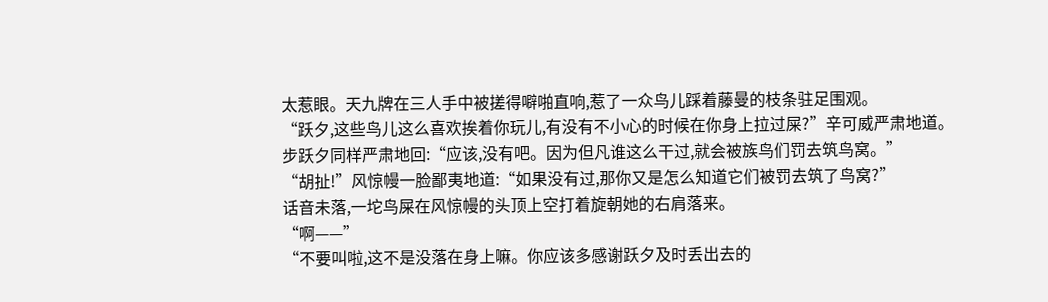太惹眼。天九牌在三人手中被搓得噼啪直响,惹了一众鸟儿踩着藤曼的枝条驻足围观。
“跃夕,这些鸟儿这么喜欢挨着你玩儿,有没有不小心的时候在你身上拉过屎?”辛可威严肃地道。
步跃夕同样严肃地回:“应该,没有吧。因为但凡谁这么干过,就会被族鸟们罚去筑鸟窝。”
“胡扯!”风惊幔一脸鄙夷地道:“如果没有过,那你又是怎么知道它们被罚去筑了鸟窝?”
话音未落,一坨鸟屎在风惊幔的头顶上空打着旋朝她的右肩落来。
“啊——”
“不要叫啦,这不是没落在身上嘛。你应该多感谢跃夕及时丢出去的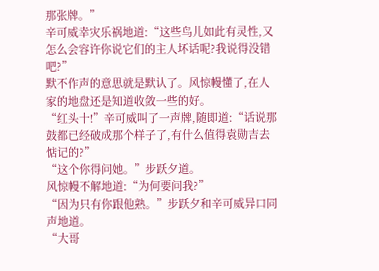那张牌。”
辛可威幸灾乐祸地道:“这些鸟儿如此有灵性,又怎么会容许你说它们的主人坏话呢?我说得没错吧?”
默不作声的意思就是默认了。风惊幔懂了,在人家的地盘还是知道收敛一些的好。
“红头十!”辛可威叫了一声牌,随即道:“话说那鼓都已经破成那个样子了,有什么值得袁勋吉去惦记的?”
“这个你得问她。”步跃夕道。
风惊幔不解地道:“为何要问我?”
“因为只有你跟他熟。”步跃夕和辛可威异口同声地道。
“大哥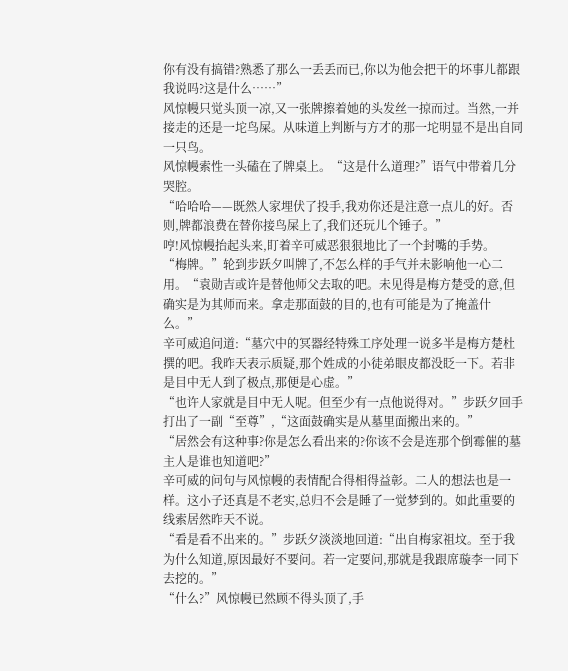你有没有搞错?熟悉了那么一丢丢而已,你以为他会把干的坏事儿都跟我说吗?这是什么……”
风惊幔只觉头顶一凉,又一张牌擦着她的头发丝一掠而过。当然,一并接走的还是一坨鸟屎。从味道上判断与方才的那一坨明显不是出自同一只鸟。
风惊幔索性一头磕在了牌桌上。“这是什么道理?”语气中带着几分哭腔。
“哈哈哈——既然人家埋伏了投手,我劝你还是注意一点儿的好。否则,牌都浪费在替你接鸟屎上了,我们还玩儿个锤子。”
哼!风惊幔抬起头来,盯着辛可威恶狠狠地比了一个封嘴的手势。
“梅牌。”轮到步跃夕叫牌了,不怎么样的手气并未影响他一心二用。“袁勋吉或许是替他师父去取的吧。未见得是梅方楚受的意,但确实是为其师而来。拿走那面鼓的目的,也有可能是为了掩盖什么。”
辛可威追问道:“墓穴中的冥器经特殊工序处理一说多半是梅方楚杜撰的吧。我昨天表示质疑,那个姓成的小徒弟眼皮都没眨一下。若非是目中无人到了极点,那便是心虚。”
“也许人家就是目中无人呢。但至少有一点他说得对。”步跃夕回手打出了一副“至尊”,“这面鼓确实是从墓里面搬出来的。”
“居然会有这种事?你是怎么看出来的?你该不会是连那个倒霉催的墓主人是谁也知道吧?”
辛可威的问句与风惊幔的表情配合得相得益彰。二人的想法也是一样。这小子还真是不老实,总归不会是睡了一觉梦到的。如此重要的线索居然昨天不说。
“看是看不出来的。”步跃夕淡淡地回道:“出自梅家祖坟。至于我为什么知道,原因最好不要问。若一定要问,那就是我跟席璇李一同下去挖的。”
“什么?”风惊幔已然顾不得头顶了,手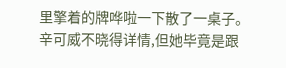里擎着的牌哗啦一下散了一桌子。辛可威不晓得详情,但她毕竟是跟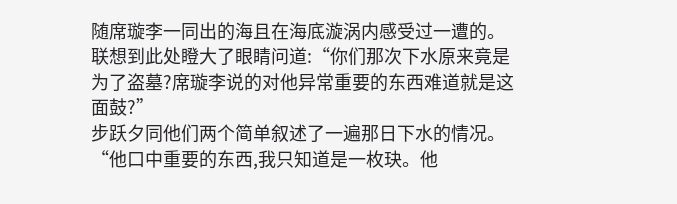随席璇李一同出的海且在海底漩涡内感受过一遭的。联想到此处瞪大了眼睛问道:“你们那次下水原来竟是为了盗墓?席璇李说的对他异常重要的东西难道就是这面鼓?”
步跃夕同他们两个简单叙述了一遍那日下水的情况。
“他口中重要的东西,我只知道是一枚玦。他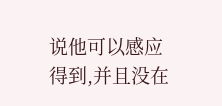说他可以感应得到,并且没在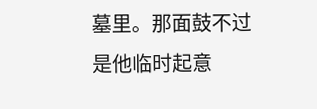墓里。那面鼓不过是他临时起意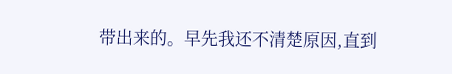带出来的。早先我还不清楚原因,直到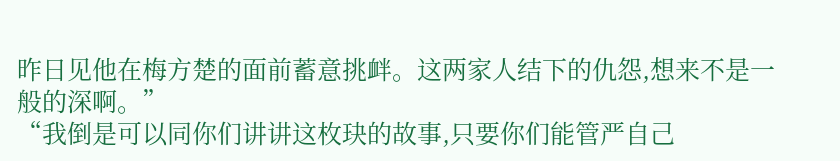昨日见他在梅方楚的面前蓄意挑衅。这两家人结下的仇怨,想来不是一般的深啊。”
“我倒是可以同你们讲讲这枚玦的故事,只要你们能管严自己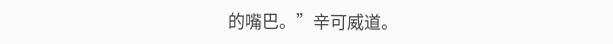的嘴巴。”辛可威道。